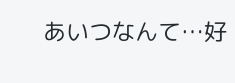あいつなんて…好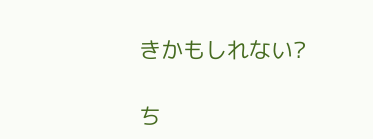きかもしれない?

ち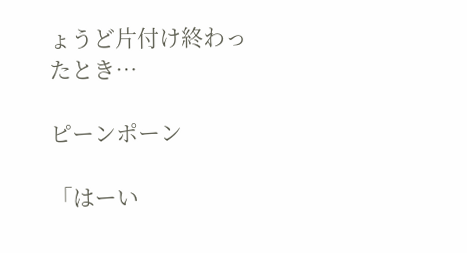ょうど片付け終わったとき…

ピーンポーン

「はーい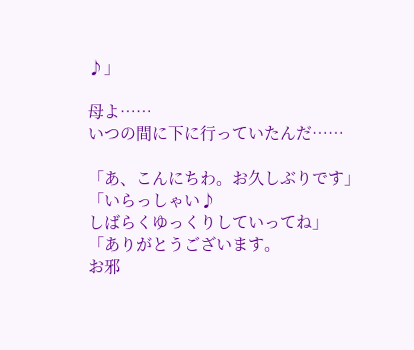♪」

母よ……
いつの間に下に行っていたんだ……

「あ、こんにちわ。お久しぶりです」
「いらっしゃい♪
しばらくゆっくりしていってね」
「ありがとうございます。
お邪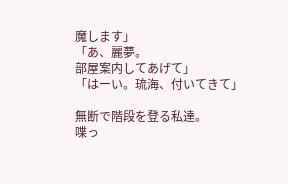魔します」
「あ、麗夢。
部屋案内してあげて」
「はーい。琉海、付いてきて」

無断で階段を登る私達。
喋っ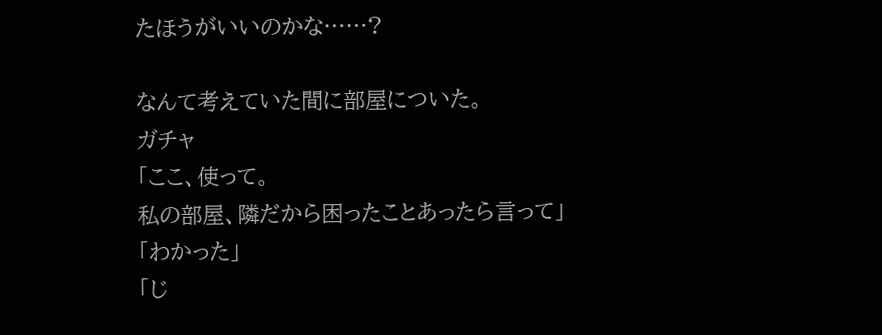たほうがいいのかな……?

なんて考えていた間に部屋についた。
ガチャ
「ここ、使って。
私の部屋、隣だから困ったことあったら言って」
「わかった」
「じ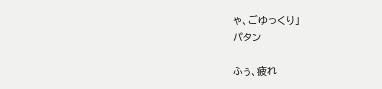ゃ、ごゆっくり」
パタン

ふぅ、疲れ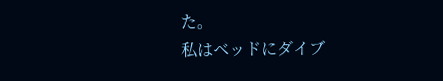た。
私はベッドにダイブ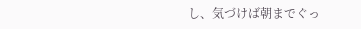し、気づけば朝までぐっ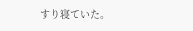すり寝ていた。